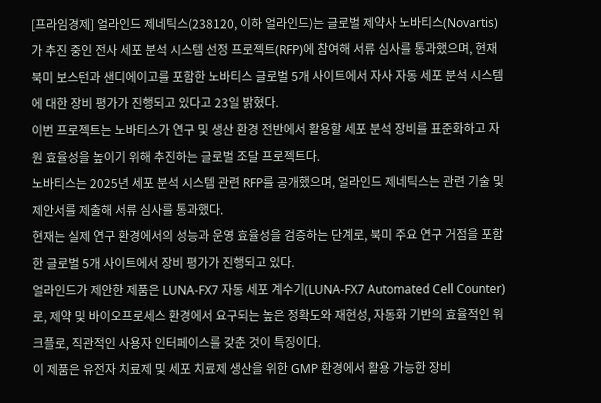[프라임경제] 얼라인드 제네틱스(238120, 이하 얼라인드)는 글로벌 제약사 노바티스(Novartis)가 추진 중인 전사 세포 분석 시스템 선정 프로젝트(RFP)에 참여해 서류 심사를 통과했으며, 현재 북미 보스턴과 샌디에이고를 포함한 노바티스 글로벌 5개 사이트에서 자사 자동 세포 분석 시스템에 대한 장비 평가가 진행되고 있다고 23일 밝혔다.
이번 프로젝트는 노바티스가 연구 및 생산 환경 전반에서 활용할 세포 분석 장비를 표준화하고 자원 효율성을 높이기 위해 추진하는 글로벌 조달 프로젝트다.
노바티스는 2025년 세포 분석 시스템 관련 RFP를 공개했으며, 얼라인드 제네틱스는 관련 기술 및 제안서를 제출해 서류 심사를 통과했다.
현재는 실제 연구 환경에서의 성능과 운영 효율성을 검증하는 단계로, 북미 주요 연구 거점을 포함한 글로벌 5개 사이트에서 장비 평가가 진행되고 있다.
얼라인드가 제안한 제품은 LUNA-FX7 자동 세포 계수기(LUNA-FX7 Automated Cell Counter)로, 제약 및 바이오프로세스 환경에서 요구되는 높은 정확도와 재현성, 자동화 기반의 효율적인 워크플로, 직관적인 사용자 인터페이스를 갖춘 것이 특징이다.
이 제품은 유전자 치료제 및 세포 치료제 생산을 위한 GMP 환경에서 활용 가능한 장비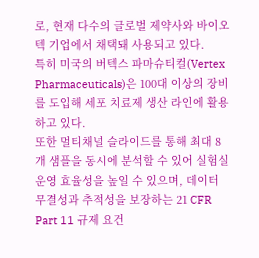로, 현재 다수의 글로벌 제약사와 바이오텍 기업에서 채택돼 사용되고 있다.
특히 미국의 버텍스 파마슈티컬(Vertex Pharmaceuticals)은 100대 이상의 장비를 도입해 세포 치료제 생산 라인에 활용하고 있다.
또한 멀티채널 슬라이드를 통해 최대 8개 샘플을 동시에 분석할 수 있어 실험실 운영 효율성을 높일 수 있으며, 데이터 무결성과 추적성을 보장하는 21 CFR Part 11 규제 요건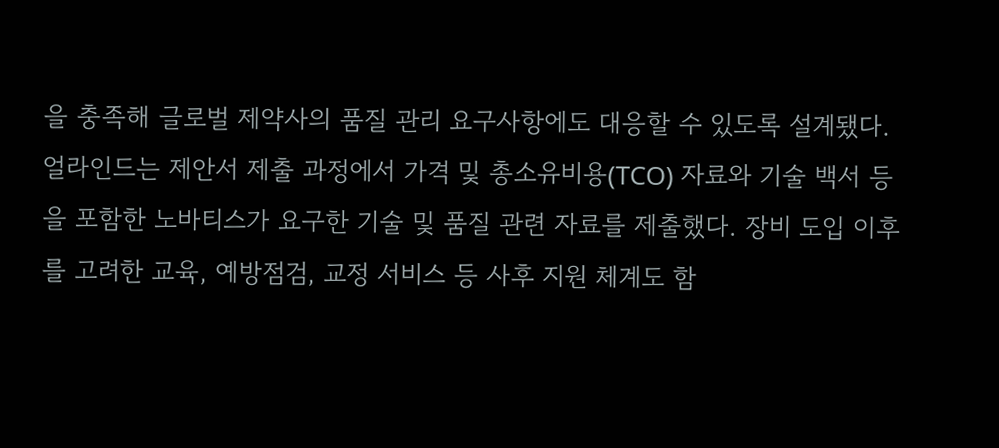을 충족해 글로벌 제약사의 품질 관리 요구사항에도 대응할 수 있도록 설계됐다.
얼라인드는 제안서 제출 과정에서 가격 및 총소유비용(TCO) 자료와 기술 백서 등을 포함한 노바티스가 요구한 기술 및 품질 관련 자료를 제출했다. 장비 도입 이후를 고려한 교육, 예방점검, 교정 서비스 등 사후 지원 체계도 함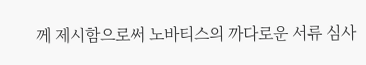께 제시함으로써 노바티스의 까다로운 서류 심사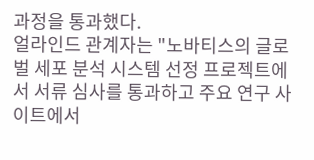과정을 통과했다.
얼라인드 관계자는 "노바티스의 글로벌 세포 분석 시스템 선정 프로젝트에서 서류 심사를 통과하고 주요 연구 사이트에서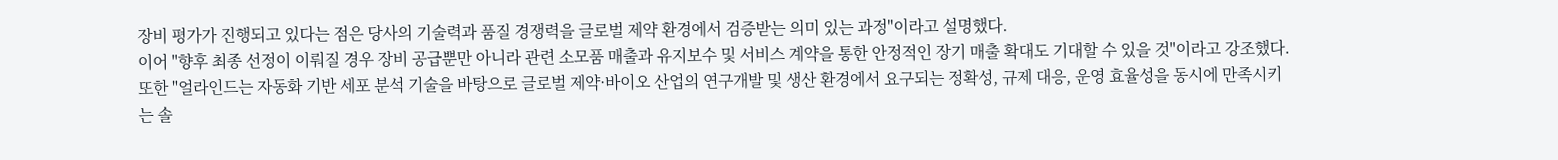장비 평가가 진행되고 있다는 점은 당사의 기술력과 품질 경쟁력을 글로벌 제약 환경에서 검증받는 의미 있는 과정"이라고 설명했다.
이어 "향후 최종 선정이 이뤄질 경우 장비 공급뿐만 아니라 관련 소모품 매출과 유지보수 및 서비스 계약을 통한 안정적인 장기 매출 확대도 기대할 수 있을 것"이라고 강조했다.
또한 "얼라인드는 자동화 기반 세포 분석 기술을 바탕으로 글로벌 제약·바이오 산업의 연구개발 및 생산 환경에서 요구되는 정확성, 규제 대응, 운영 효율성을 동시에 만족시키는 솔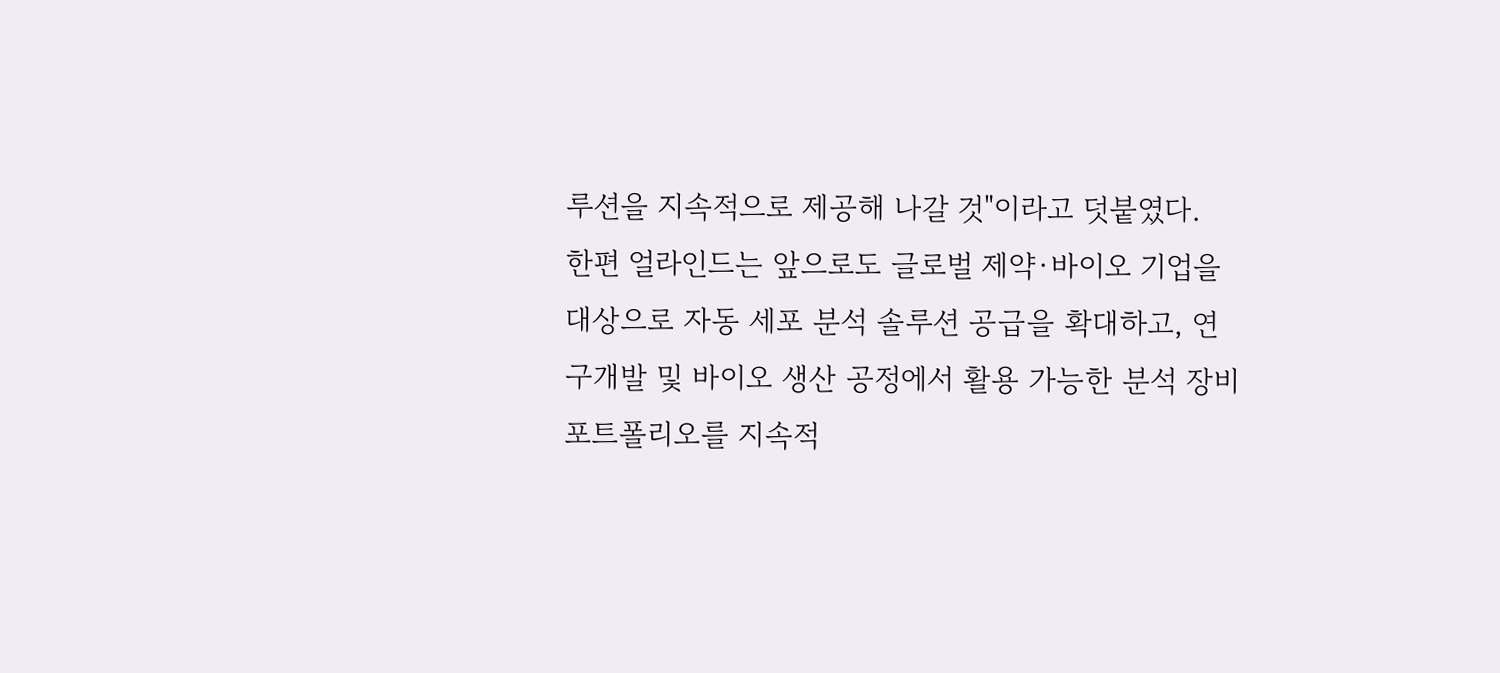루션을 지속적으로 제공해 나갈 것"이라고 덧붙였다.
한편 얼라인드는 앞으로도 글로벌 제약·바이오 기업을 대상으로 자동 세포 분석 솔루션 공급을 확대하고, 연구개발 및 바이오 생산 공정에서 활용 가능한 분석 장비 포트폴리오를 지속적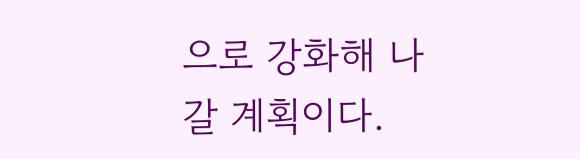으로 강화해 나갈 계획이다.